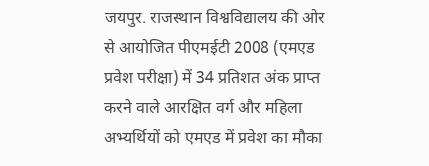जयपुर. राजस्थान विश्वविद्यालय की ओर से आयोजित पीएमईटी 2008 (एमएड प्रवेश परीक्षा) में 34 प्रतिशत अंक प्राप्त करने वाले आरक्षित वर्ग और महिला अभ्यर्थियों को एमएड में प्रवेश का मौका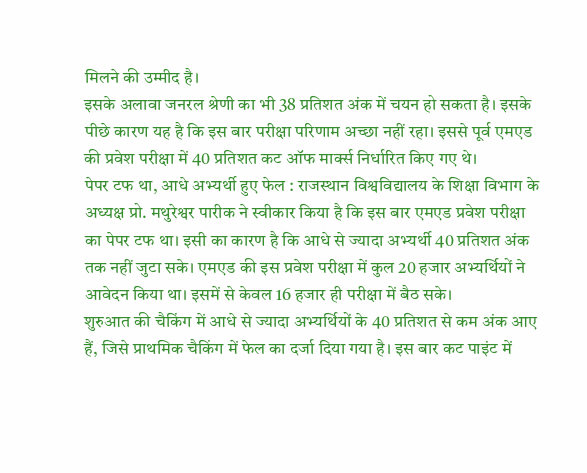मिलने की उम्मीद है।
इसके अलावा जनरल श्रेणी का भी 38 प्रतिशत अंक में चयन हो सकता है। इसके पीछे कारण यह है कि इस बार परीक्षा परिणाम अच्छा नहीं रहा। इससे पूर्व एमएड की प्रवेश परीक्षा में 40 प्रतिशत कट ऑफ मार्क्स निर्धारित किए गए थे।
पेपर टफ था, आधे अभ्यर्थी हुए फेल : राजस्थान विश्वविद्यालय के शिक्षा विभाग के अध्यक्ष प्रो. मथुरेश्वर पारीक ने स्वीकार किया है कि इस बार एमएड प्रवेश परीक्षा का पेपर टफ था। इसी का कारण है कि आधे से ज्यादा अभ्यर्थी 40 प्रतिशत अंक तक नहीं जुटा सके। एमएड की इस प्रवेश परीक्षा में कुल 20 हजार अभ्यर्थियों ने आवेदन किया था। इसमें से केवल 16 हजार ही परीक्षा में बैठ सके।
शुरुआत की चैकिंग में आधे से ज्यादा अभ्यर्थियों के 40 प्रतिशत से कम अंक आए हैं, जिसे प्राथमिक चैकिंग में फेल का दर्जा दिया गया है। इस बार कट पाइंट में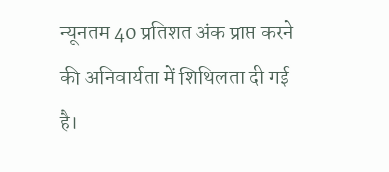न्यूनतम 40 प्रतिशत अंक प्राप्त करने की अनिवार्यता में शिथिलता दी गई है।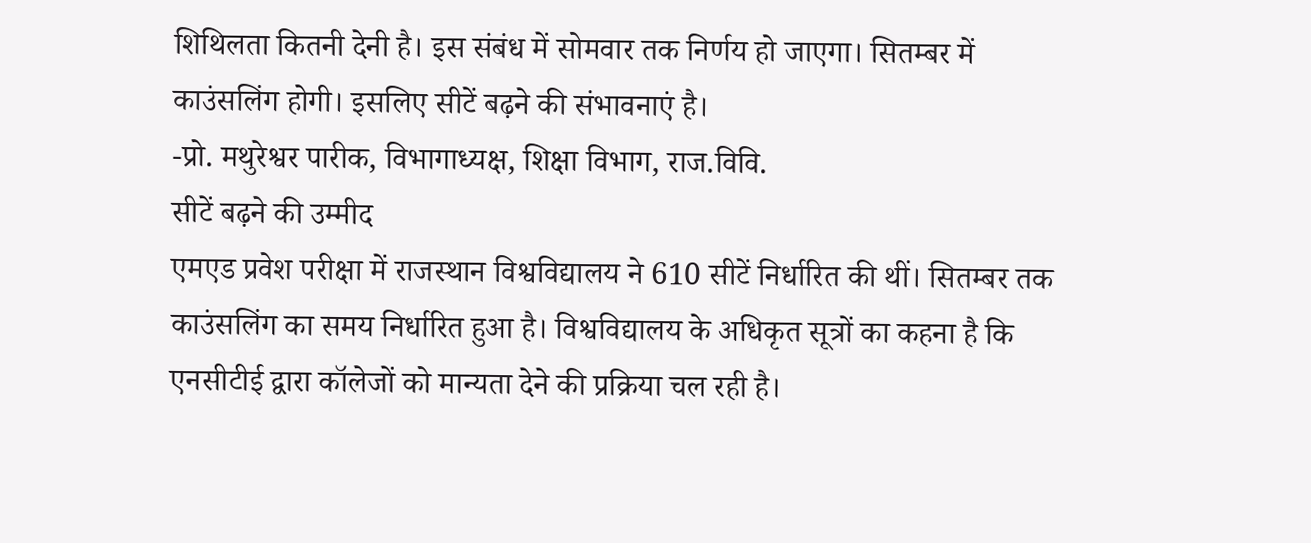शिथिलता कितनी देनी है। इस संबंध में सोमवार तक निर्णय हो जाएगा। सितम्बर में काउंसलिंग होगी। इसलिए सीटें बढ़ने की संभावनाएं है।
-प्रो. मथुरेश्वर पारीक, विभागाध्यक्ष, शिक्षा विभाग, राज.विवि.
सीटें बढ़ने की उम्मीद
एमएड प्रवेश परीक्षा में राजस्थान विश्वविद्यालय ने 610 सीटें निर्धारित की थीं। सितम्बर तक काउंसलिंग का समय निर्धारित हुआ है। विश्वविद्यालय के अधिकृत सूत्रों का कहना है कि एनसीटीई द्वारा कॉलेजों को मान्यता देने की प्रक्रिया चल रही है।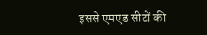इससे एमएड सीटों की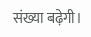संख्या बढ़ेगी।